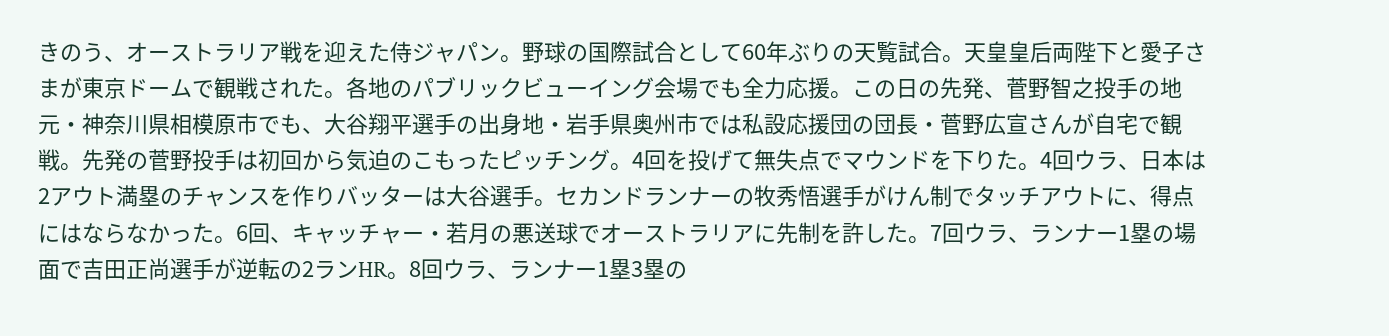きのう、オーストラリア戦を迎えた侍ジャパン。野球の国際試合として60年ぶりの天覧試合。天皇皇后両陛下と愛子さまが東京ドームで観戦された。各地のパブリックビューイング会場でも全力応援。この日の先発、菅野智之投手の地元・神奈川県相模原市でも、大谷翔平選手の出身地・岩手県奥州市では私設応援団の団長・菅野広宣さんが自宅で観戦。先発の菅野投手は初回から気迫のこもったピッチング。4回を投げて無失点でマウンドを下りた。4回ウラ、日本は2アウト満塁のチャンスを作りバッターは大谷選手。セカンドランナーの牧秀悟選手がけん制でタッチアウトに、得点にはならなかった。6回、キャッチャー・若月の悪送球でオーストラリアに先制を許した。7回ウラ、ランナー1塁の場面で吉田正尚選手が逆転の2ランHR。8回ウラ、ランナー1塁3塁の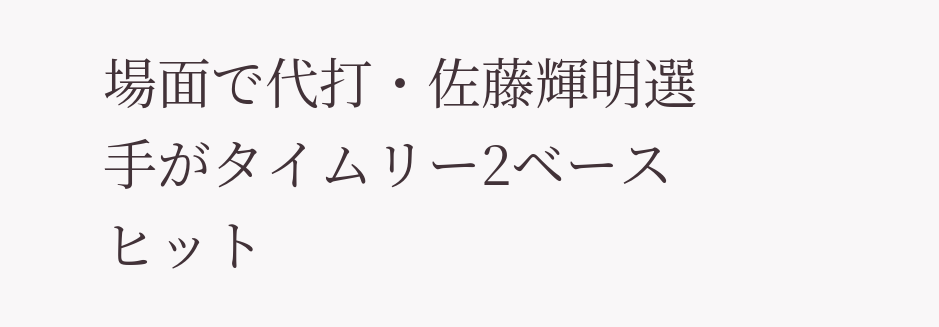場面で代打・佐藤輝明選手がタイムリー2ベースヒット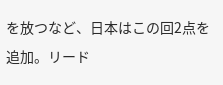を放つなど、日本はこの回2点を追加。リード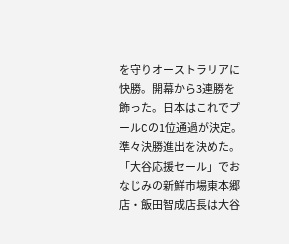を守りオーストラリアに快勝。開幕から3連勝を飾った。日本はこれでプールCの1位通過が決定。準々決勝進出を決めた。「大谷応援セール」でおなじみの新鮮市場東本郷店・飯田智成店長は大谷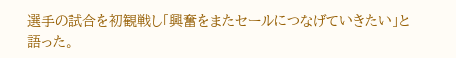選手の試合を初観戦し「興奮をまたセールにつなげていきたい」と語った。